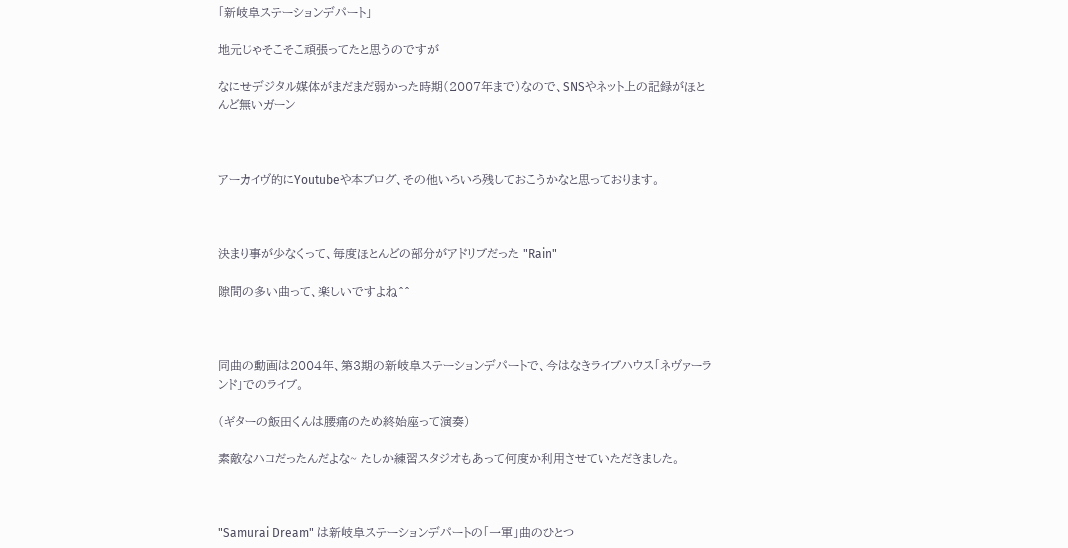「新岐阜ステーションデパート」

地元じゃそこそこ頑張ってたと思うのですが

なにせデジタル媒体がまだまだ弱かった時期(2007年まで)なので、SNSやネット上の記録がほとんど無いガーン



アーカイヴ的にYoutubeや本ブログ、その他いろいろ残しておこうかなと思っております。



決まり事が少なくって、毎度ほとんどの部分がアドリブだった "Rain"

隙間の多い曲って、楽しいですよね^^



同曲の動画は2004年、第3期の新岐阜ステーションデパートで、今はなきライブハウス「ネヴァーランド」でのライブ。

(ギターの飯田くんは腰痛のため終始座って演奏)

素敵なハコだったんだよな~ たしか練習スタジオもあって何度か利用させていただきました。



"Samurai Dream" は新岐阜ステーションデパートの「一軍」曲のひとつ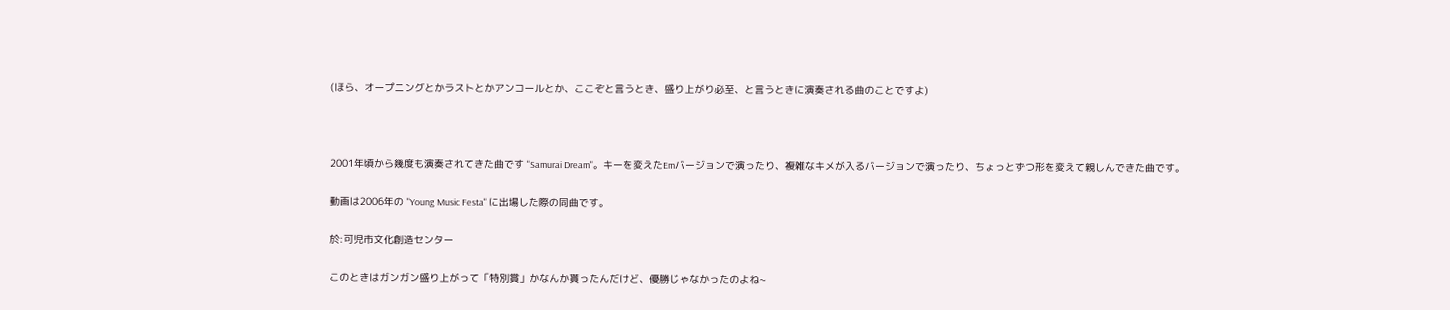(ほら、オープニングとかラストとかアンコールとか、ここぞと言うとき、盛り上がり必至、と言うときに演奏される曲のことですよ)



2001年頃から幾度も演奏されてきた曲です "Samurai Dream"。キーを変えたEmバージョンで演ったり、複雑なキメが入るバージョンで演ったり、ちょっとずつ形を変えて親しんできた曲です。

動画は2006年の "Young Music Festa" に出場した際の同曲です。

於:可児市文化創造センター

このときはガンガン盛り上がって「特別賞」かなんか貰ったんだけど、優勝じゃなかったのよね~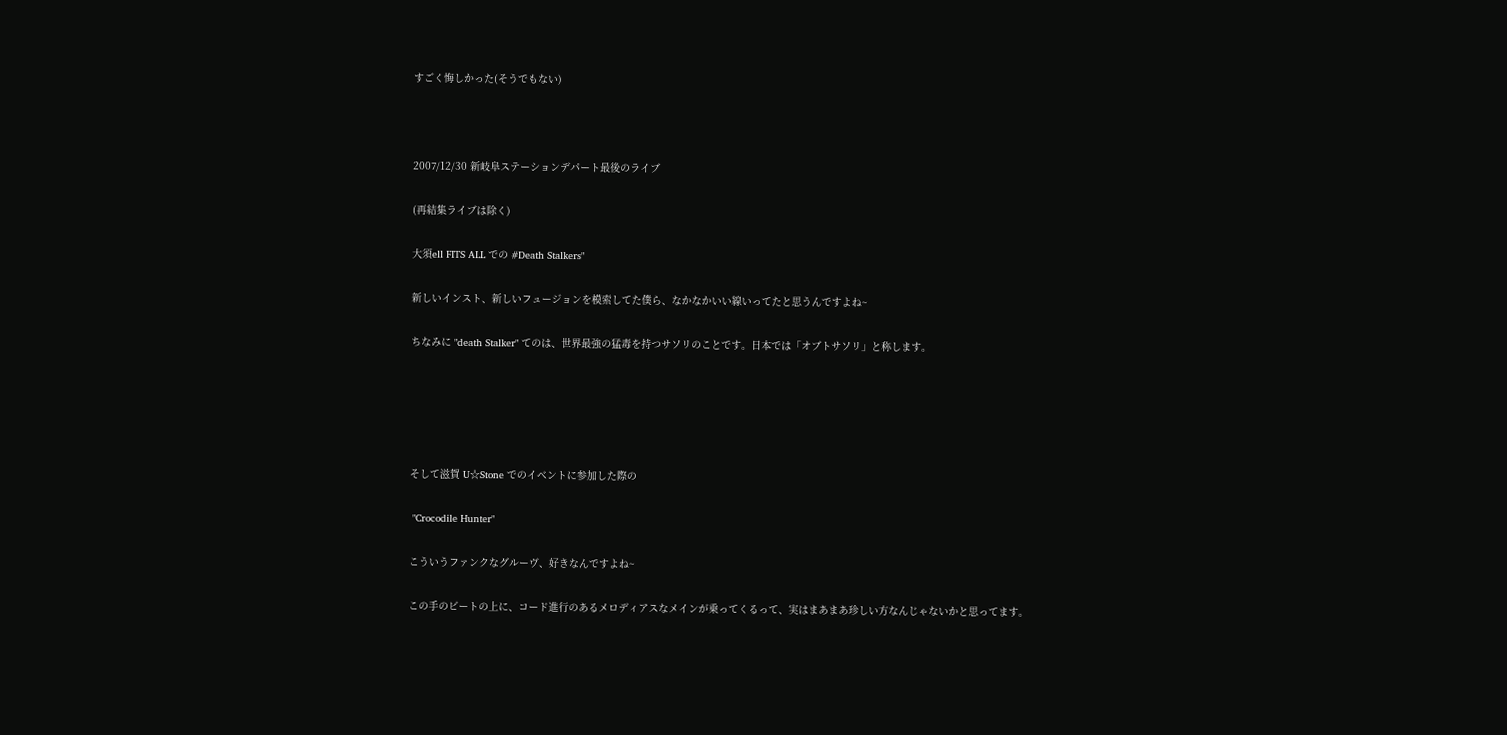すごく悔しかった(そうでもない)



2007/12/30 新岐阜ステーションデパート最後のライブ

(再結集ライブは除く)

大須ell FITS ALL での #Death Stalkers"

新しいインスト、新しいフュージョンを模索してた僕ら、なかなかいい線いってたと思うんですよね~

ちなみに "death Stalker" てのは、世界最強の猛毒を持つサソリのことです。日本では「オブトサソリ」と称します。





そして滋賀 U☆Stone でのイベントに参加した際の

 "Crocodile Hunter"

こういうファンクなグルーヴ、好きなんですよね~

この手のビートの上に、コード進行のあるメロディアスなメインが乗ってくるって、実はまあまあ珍しい方なんじゃないかと思ってます。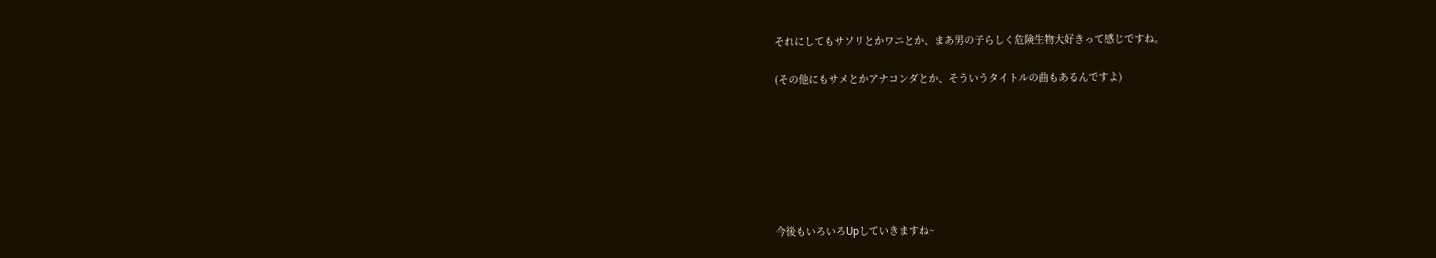それにしてもサソリとかワニとか、まあ男の子らしく危険生物大好きって感じですね。

(その他にもサメとかアナコンダとか、そういうタイトルの曲もあるんですよ)







今後もいろいろUpしていきますね~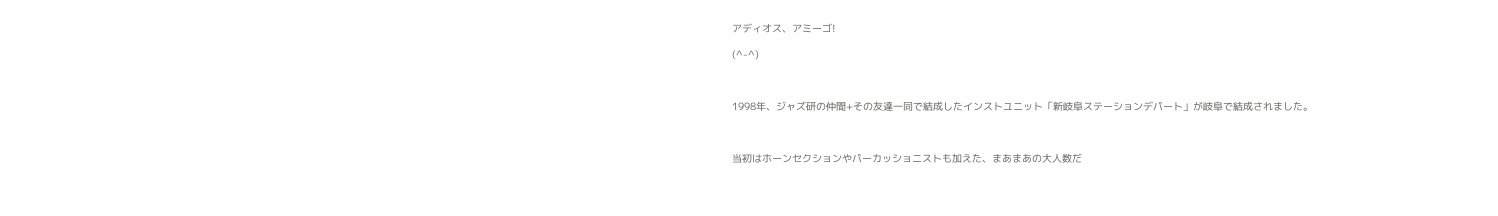アディオス、アミーゴ!

(^-^)



1998年、ジャズ研の仲間+その友達一同で結成したインストユニット「新岐阜ステーションデパート」が岐阜で結成されました。



当初はホーンセクションやパーカッショニストも加えた、まあまあの大人数だ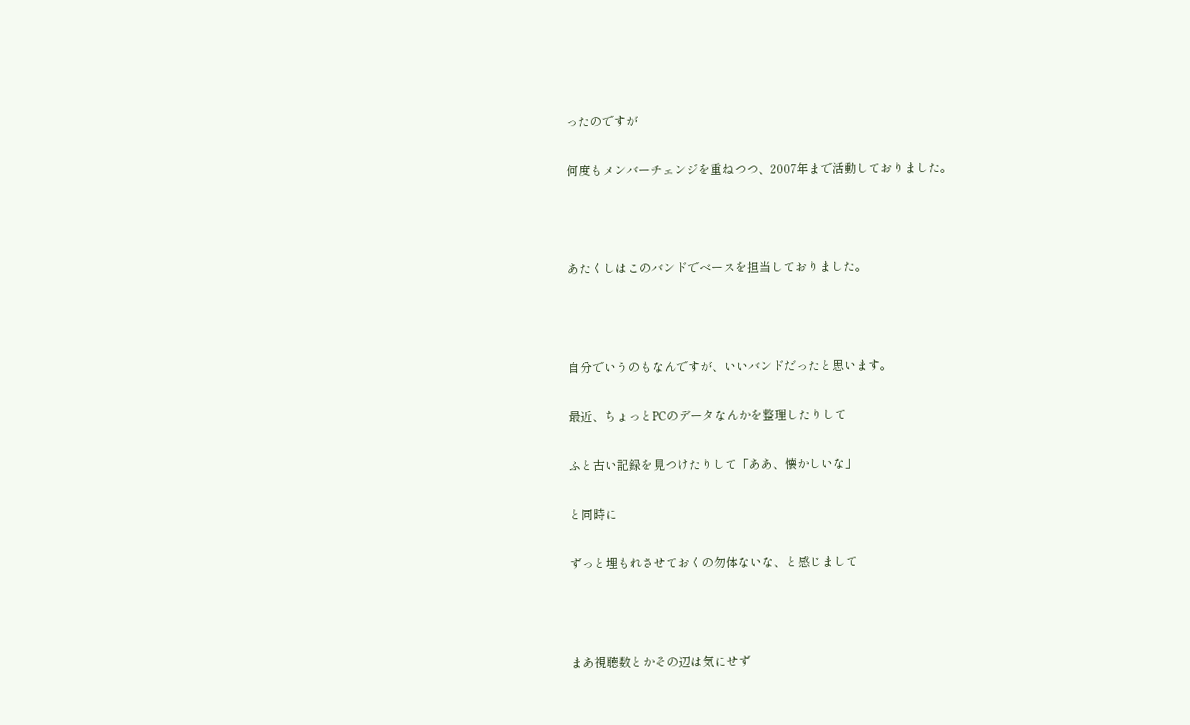ったのですが

何度もメンバーチェンジを重ねつつ、2007年まで活動しておりました。



あたくしはこのバンドでベースを担当しておりました。



自分でいうのもなんですが、いいバンドだったと思います。

最近、ちょっとPCのデータなんかを整理したりして

ふと古い記録を見つけたりして「ああ、懐かしいな」

と同時に

ずっと埋もれさせておくの勿体ないな、と感じまして



まあ視聴数とかその辺は気にせず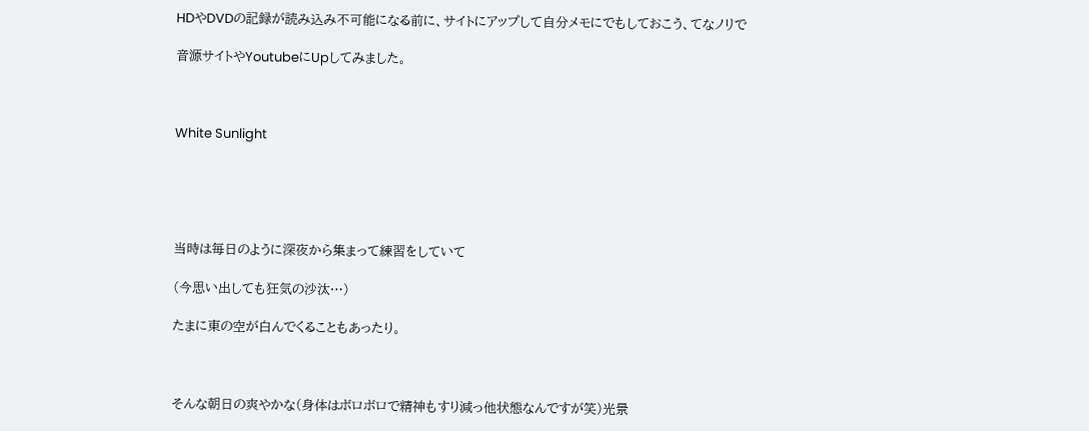HDやDVDの記録が読み込み不可能になる前に、サイトにアップして自分メモにでもしておこう、てなノリで

音源サイトやYoutubeにUpしてみました。



White Sunlight





当時は毎日のように深夜から集まって練習をしていて

(今思い出しても狂気の沙汰…)

たまに東の空が白んでくることもあったり。



そんな朝日の爽やかな(身体はボロボロで精神もすり減っ他状態なんですが笑)光景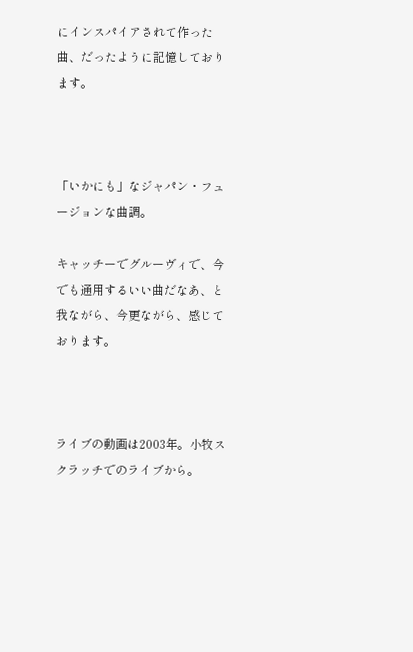にインスパイアされて作った曲、だったように記憶しております。



「いかにも」なジャパン・フュージョンな曲調。

キャッチーでグルーヴィで、今でも通用するいい曲だなあ、と我ながら、今更ながら、感じております。



ライブの動画は2003年。小牧スクラッチでのライブから。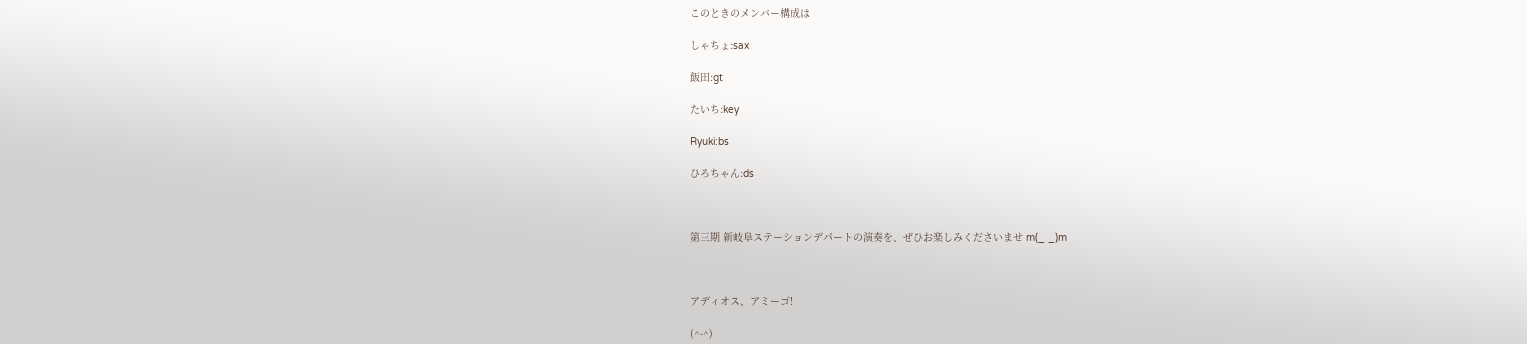このときのメンバー構成は

しゃちょ:sax

飯田:gt

たいち:key

Ryuki:bs

ひろちゃん:ds



第三期 新岐阜ステーションデパートの演奏を、ぜひお楽しみくださいませ m(_ _)m



アディオス、アミーゴ!

(^-^)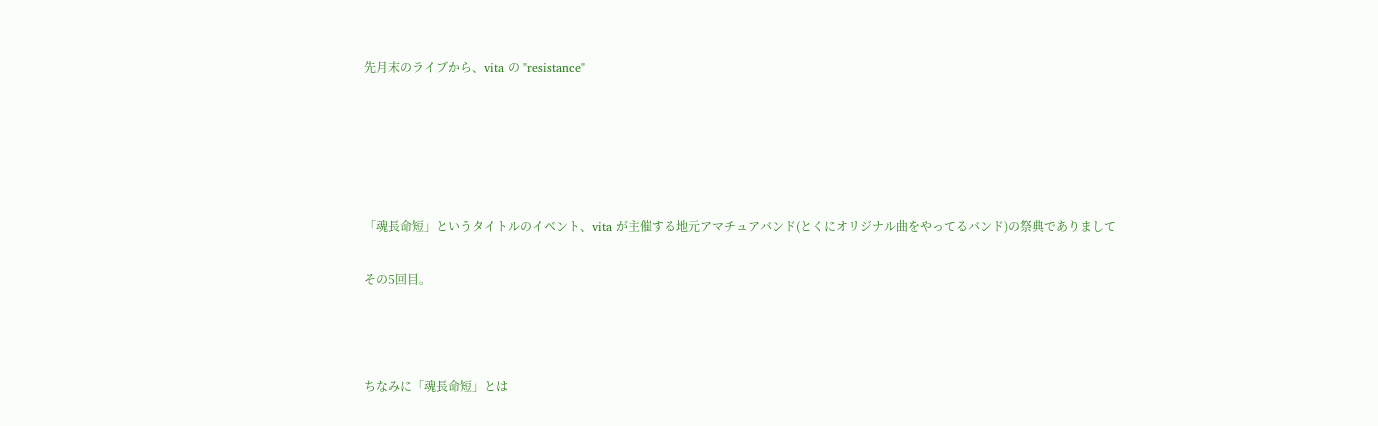先月末のライブから、vita の "resistance"





「魂長命短」というタイトルのイベント、vita が主催する地元アマチュアバンド(とくにオリジナル曲をやってるバンド)の祭典でありまして

その5回目。



ちなみに「魂長命短」とは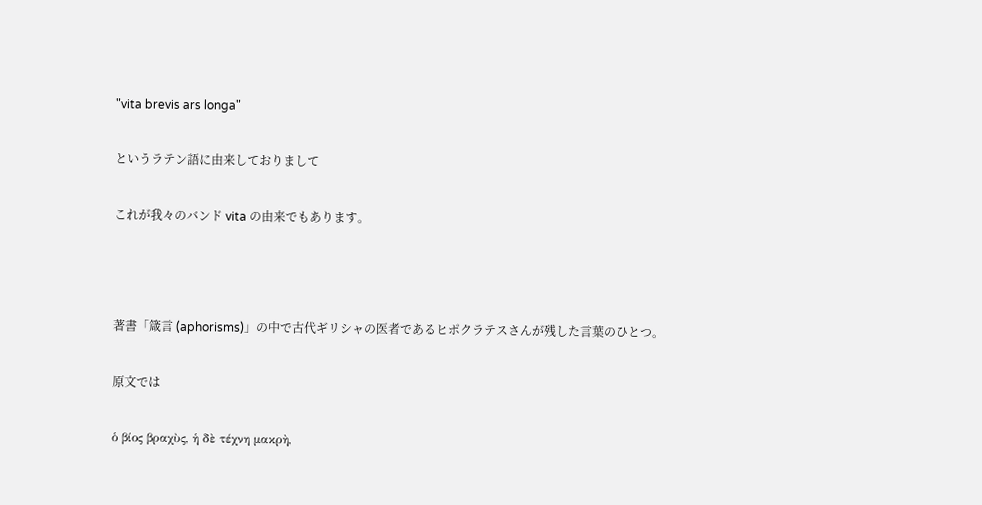"vita brevis ars longa"

というラテン語に由来しておりまして

これが我々のバンド vita の由来でもあります。



著書「箴言 (aphorisms)」の中で古代ギリシャの医者であるヒポクラテスさんが残した言葉のひとつ。

原文では

ὁ βίος βραχὺς, ἡ δὲ τέχνη μακρὴ,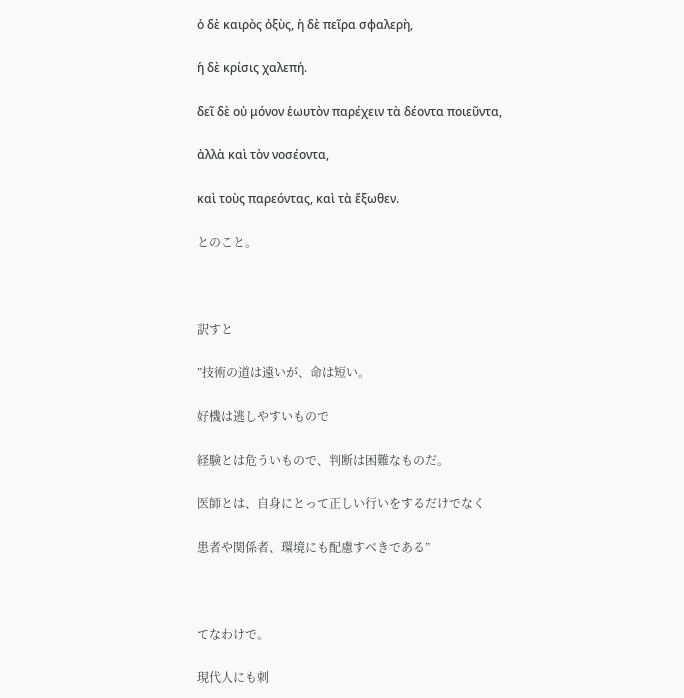ὁ δὲ καιρὸς ὀξὺς, ἡ δὲ πεῖρα σφαλερὴ,

ἡ δὲ κρίσις χαλεπή.

δεῖ δὲ οὐ μόνον ἑωυτὸν παρέχειν τὰ δέοντα ποιεῦντα,

ἀλλὰ καὶ τὸν νοσέοντα,

καὶ τοὺς παρεόντας, καὶ τὰ ἔξωθεν.

とのこと。



訳すと

”技術の道は遠いが、命は短い。

好機は逃しやすいもので

経験とは危ういもので、判断は困難なものだ。

医師とは、自身にとって正しい行いをするだけでなく

患者や関係者、環境にも配慮すべきである”



てなわけで。

現代人にも刺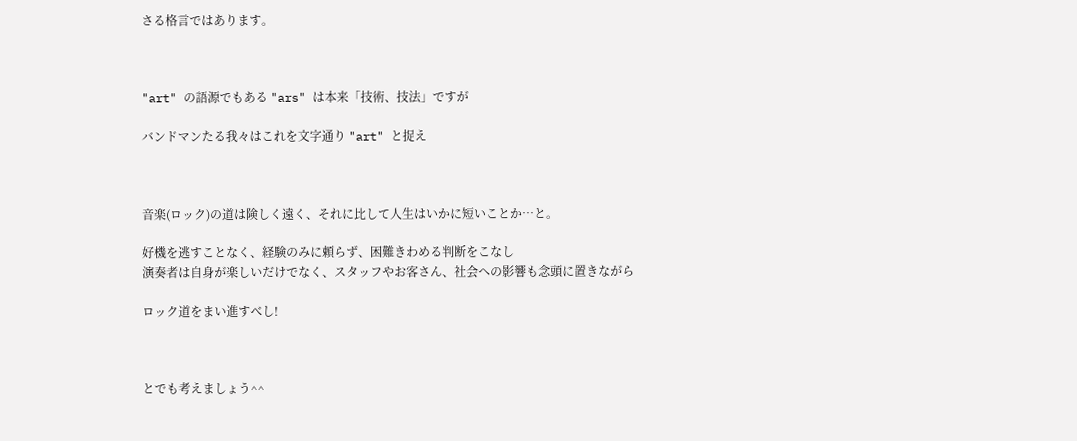さる格言ではあります。



"art" の語源でもある "ars" は本来「技術、技法」ですが

バンドマンたる我々はこれを文字通り "art" と捉え



音楽(ロック)の道は険しく遠く、それに比して人生はいかに短いことか…と。

好機を逃すことなく、経験のみに頼らず、困難きわめる判断をこなし
演奏者は自身が楽しいだけでなく、スタッフやお客さん、社会への影響も念頭に置きながら

ロック道をまい進すべし!



とでも考えましょう^^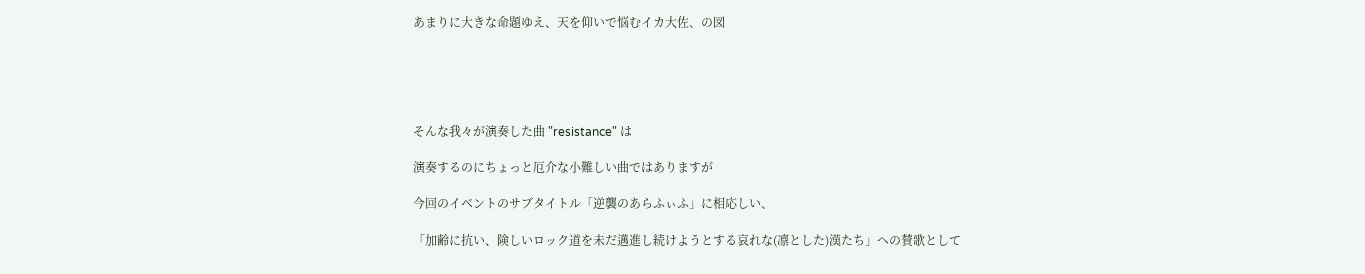あまりに大きな命題ゆえ、天を仰いで悩むイカ大佐、の図





そんな我々が演奏した曲 "resistance" は

演奏するのにちょっと厄介な小難しい曲ではありますが

今回のイベントのサブタイトル「逆襲のあらふぃふ」に相応しい、

「加齢に抗い、険しいロック道を未だ邁進し続けようとする哀れな(凛とした)漢たち」への賛歌として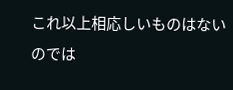これ以上相応しいものはないのでは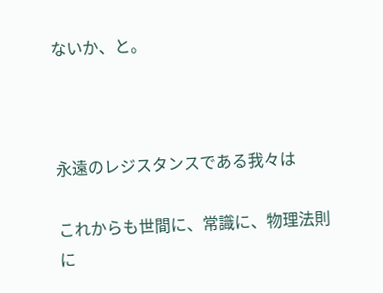ないか、と。



永遠のレジスタンスである我々は

これからも世間に、常識に、物理法則に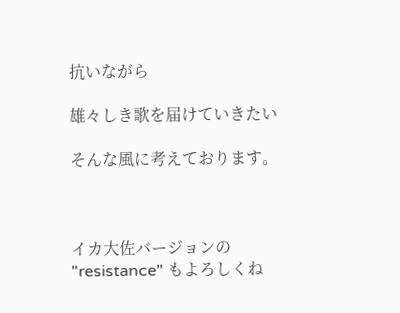抗いながら

雄々しき歌を届けていきたい

そんな風に考えております。



イカ大佐バージョンの "resistance" もよろしくね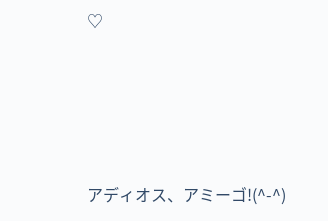♡





アディオス、アミーゴ!(^-^)